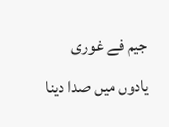جیم فے غوری
یادوں میں صدا دینا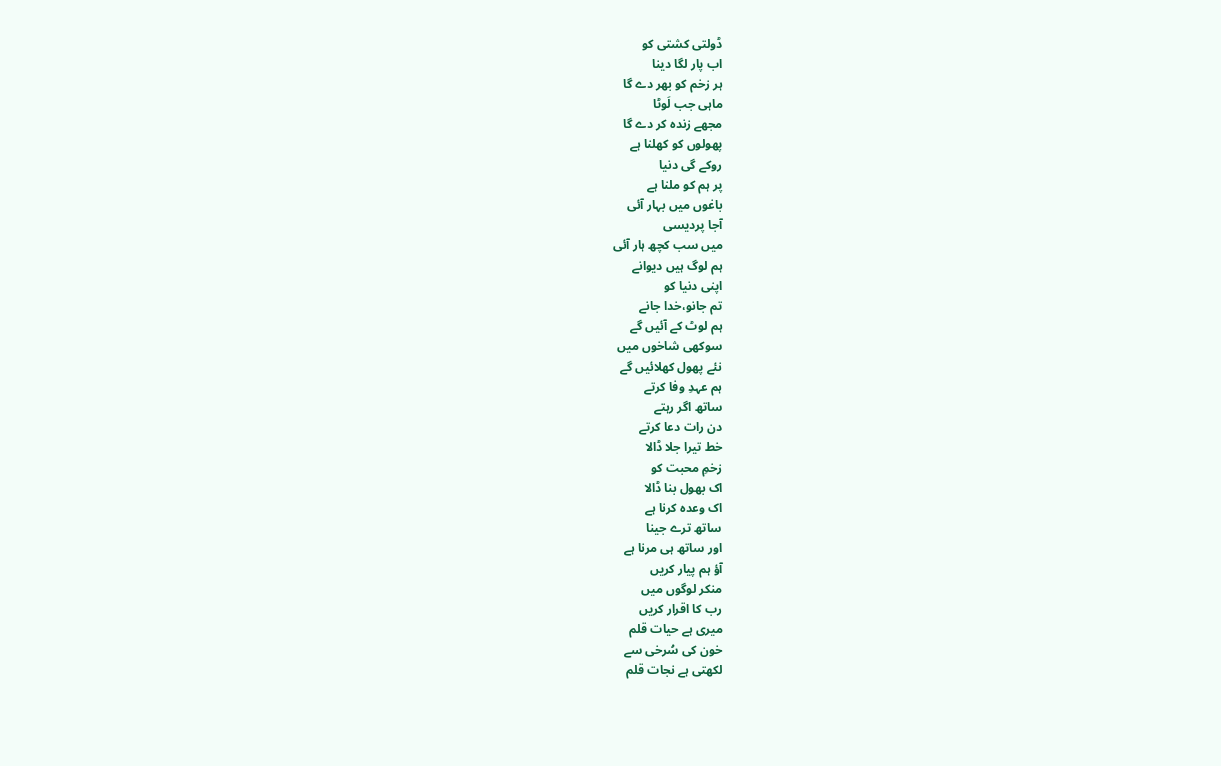ڈولتی کشتی کو
اب پار لگا دینا
ہر زخم کو بھر دے گا
ماہی جب لَوٹا
مجھے زندہ کر دے گا
پھولوں کو کھلنا ہے
روکے گی دنیا
پر ہم کو ملنا ہے
باغوں میں بہار آئی
آجا پردیسی
میں سب کچھ ہار آئی
ہم لوگ ہیں دیوانے
اپنی دنیا کو
تم جانو،خدا جانے
ہم لوٹ کے آئیں گے
سوکھی شاخوں میں
نئے پھول کھلائیں گے
ہم عہدِ وفا کرتے
ساتھ اگر رہتے
دن رات دعا کرتے
خط تیرا جلا ڈالا
زخمِ محبت کو
اک بھول بنا ڈالا
اک وعدہ کرنا ہے
ساتھ ترے جینا
اور ساتھ ہی مرنا ہے
آؤ ہم پیار کریں
منکر لوگوں میں
رب کا اقرار کریں
میری ہے حیات قلم
خون کی سُرخی سے
لکھتی ہے نجات قلم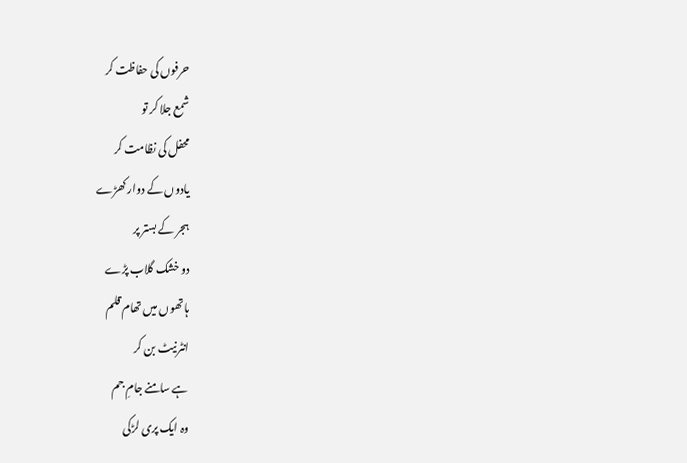حرفوں کی حفاظت کر
شمع جلا کر تو
محفل کی نظامت کر
یادوں کے دوار کھڑے
ہجر کے بستر پر
دو خشک گلاب پڑے
ہاتھوں میں تھام قلم
انٹرنیٹ بن کر
ہے سامنے جامِ جم
وہ ایک پری لڑکی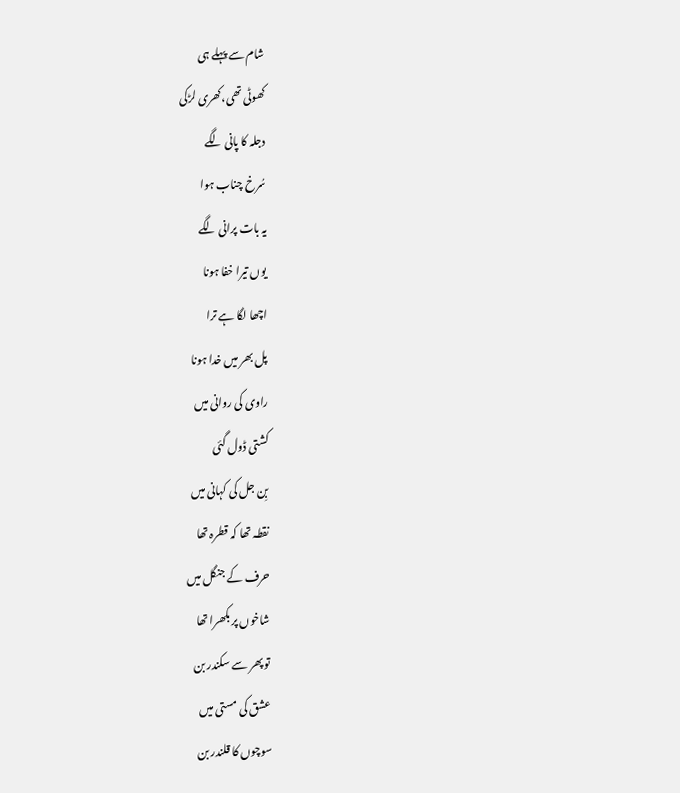شام سے پہلے ہی
کھوٹی تھی،کھری لڑکی
دجلہ کا پانی لگے
سُرخ چناب ہوا
یہ بات پرانی لگے
یوں تیرا خفا ہونا
اچھا لگا ہے ترا
پل بھر میں خدا ہونا
راوی کی روانی میں
کشتی ڈول گئی
بِن جل کی کہانی میں
نقطہ تھا کہ قطرہ تھا
حرف کے جنگل میں
شاخوں پر بکھرا تھا
تو پھر سے سکندر بن
عشق کی مستی میں
سوچوں کا قلندر بن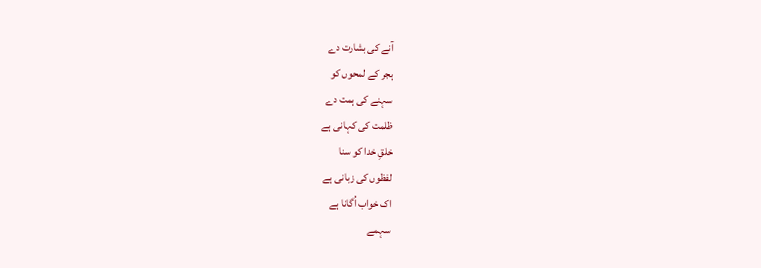آنے کی بشارت دے
ہجر کے لمحوں کو
سہنے کی ہمت دے
ظلمت کی کہانی ہے
خلقِ خدا کو سنا
لفظوں کی زبانی ہے
اک خواب اُگانا ہے
سہمے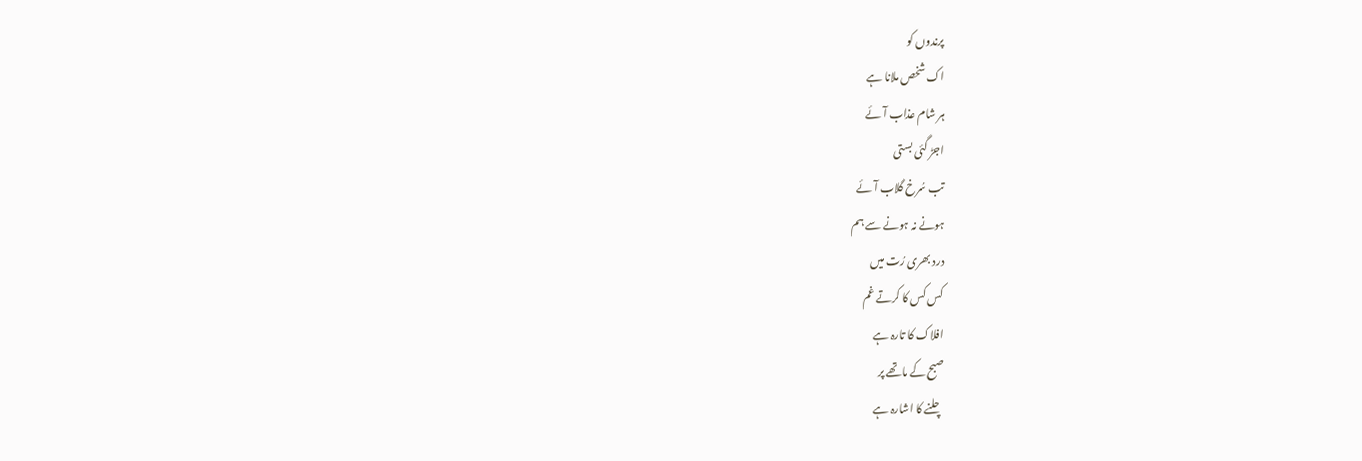پرندوں کو
اک شخص ملانا ہے
ہر شام عذاب آئے
اجڑ گئی بستی
تب سُرخ گلاب آئے
ہونے نہ ہونے سے ہم
درد بھری رُت میں
کس کس کا کرتے غم
افلاک کا تارہ ہے
صبح کے ماتھے پر
چلنے کا اشارہ ہے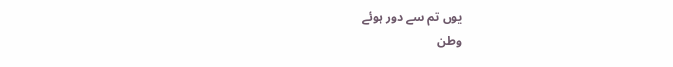یوں تم سے دور ہوئے
وطن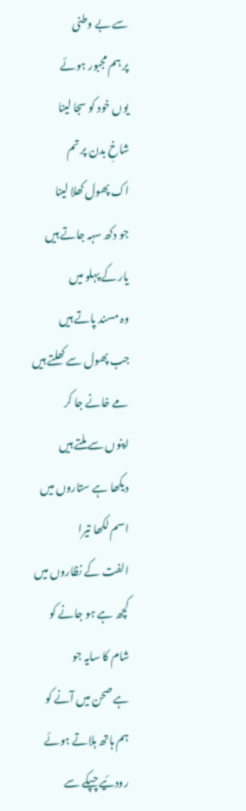سے بے وطنی
پر ہم مجبور ہوئے
یوں خود کو سجا لینا
شاخِ بدن پر تم
اک پھول کھلا لینا
جو دکھ سہہ جاتے ہیں
یار کے پہلو میں
وہ مسند پاتے ہیں
جب پھول سے کھلتے ہیں
مے خانے جا کر
اپنوں سے ملتے ہیں
دیکھا ہے ستاروں میں
اسم لکھا تیرا
الفت کے نظاروں میں
کچھ ہے ہو جانے کو
شام کا سایہ جو
ہے صحن میں آنے کو
ہم ہاتھ ہلاتے ہوئے
رودئیے چپکے سے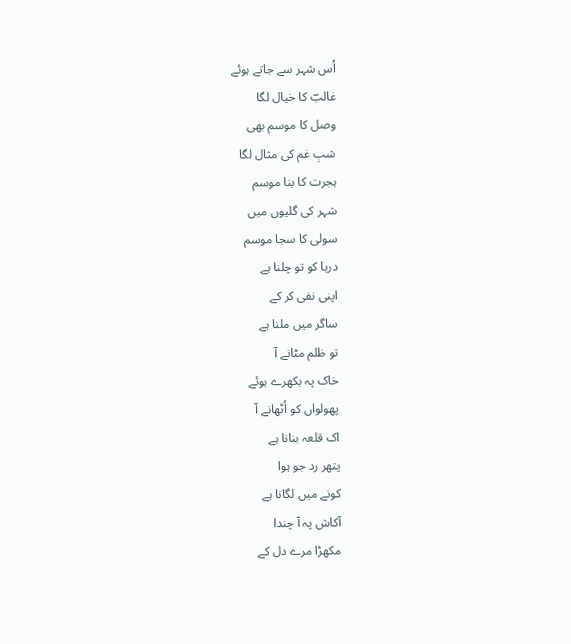اُس شہر سے جاتے ہوئے
غالبؔ کا خیال لگا
وصل کا موسم بھی
شبِ غم کی مثال لگا
ہجرت کا بنا موسم
شہر کی گلیوں میں
سولی کا سجا موسم
دریا کو تو چلنا ہے
اپنی نفی کر کے
ساگر میں ملنا ہے
تو ظلم مٹانے آ
خاک پہ بکھرے ہوئے
پھولواں کو اُٹھانے آ
اک قلعہ بنانا ہے
پتھر رد جو ہوا
کونے میں لگانا ہے
آکاش پہ آ چندا
مکھڑا مرے دل کے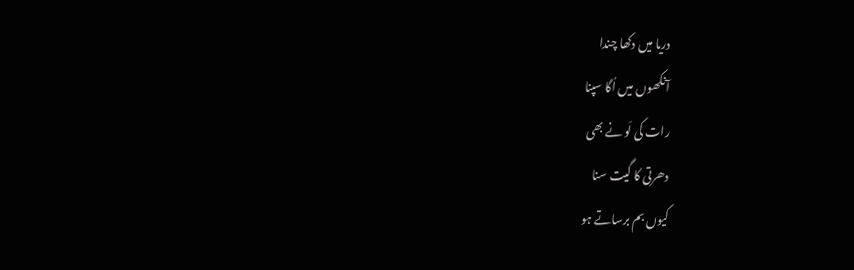دریا میں دکھا چندا
آنکھوں میں اُگا سپنا
رات کی لَو نے بھی
دھرتی کا گیت سنا
کیوں بم برساتے ہو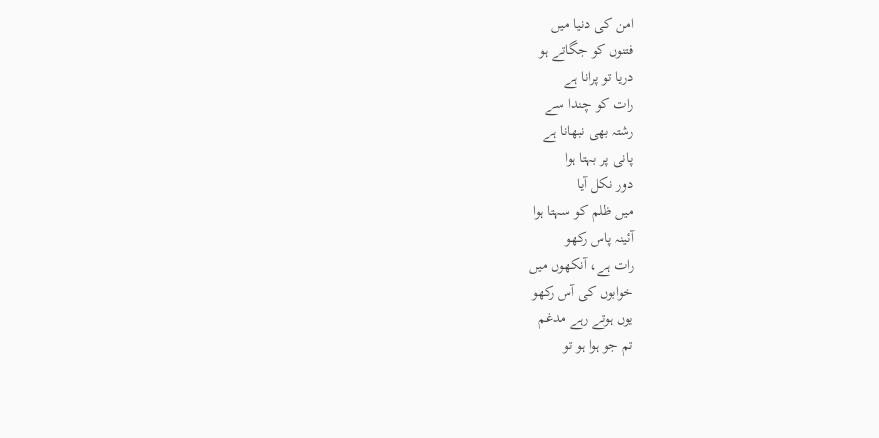امن کی دنیا میں
فتنوں کو جگاتے ہو
دریا تو پرانا ہے
رات کو چندا سے
رشتہ بھی نبھانا ہے
پانی پر بہتا ہوا
دور نکل آیا
میں ظلم کو سہتا ہوا
آئینہ پاس رکھو
رات ہے، آنکھوں میں
خوابوں کی آس رکھو
یوں ہوتے رہے مدغم
تم جو ہوا ہو تو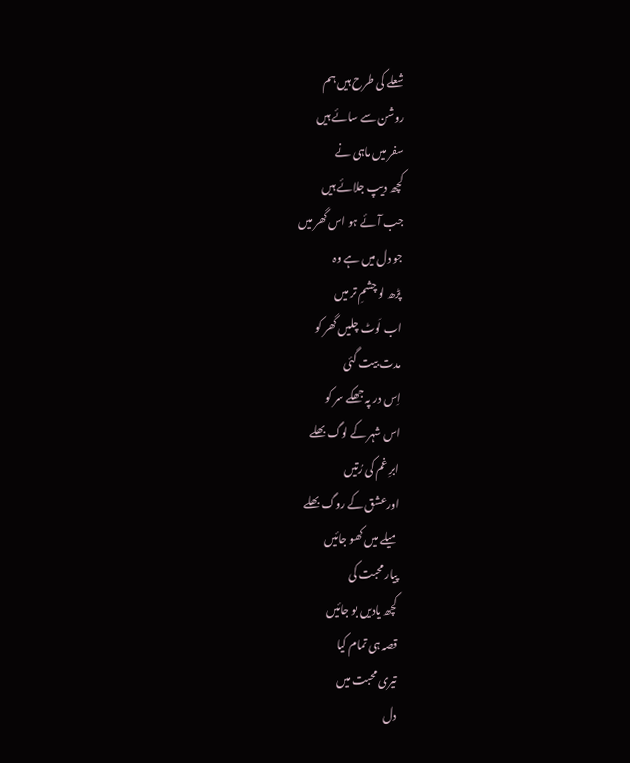شعلے کی طرح ہیں ہم
روشن سے سائے ہیں
سفر میں ماہی نے
کچھ دیپ جلائے ہیں
جب آئے ہو اس گھر میں
جو دل میں ہے وہ
پڑھ لو چشمِ تر میں
اب لَوٹ چلیں گھر کو
مدت بیت گئی
اِس در پہ جھکے سر کو
اس شہر کے لوگ بھلے
ابرِ غم کی رُتیں
اورعشق کے روگ بھلے
میلے میں کھو جائیں
پیار محبت کی
کچھ یادیں بو جائیں
قصہ ہی تمام کیا
تیری محبت میں
دل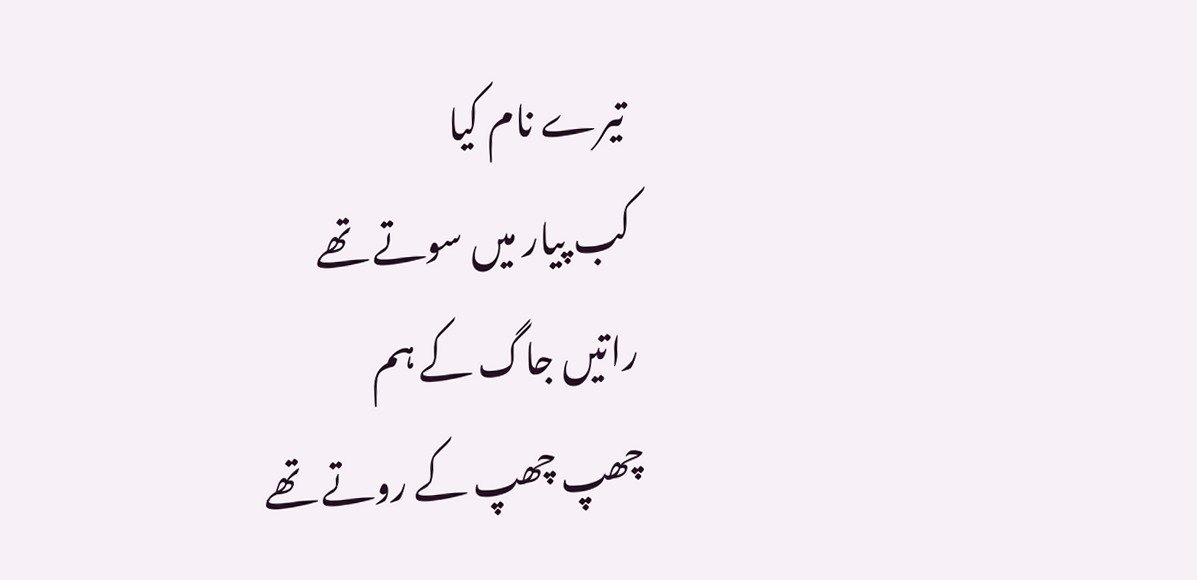تیرے نام کیا
کب پیار میں سوتے تھے
راتیں جاگ کے ہم
چھپ چھپ کے روتے تھے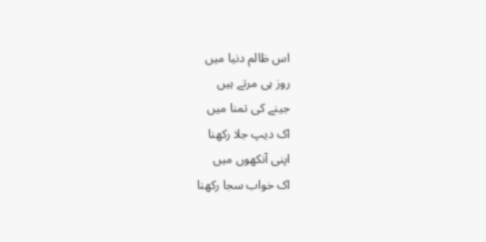اس ظالم دنیا میں
روز ہی مرتے ہیں
جینے کی تمنا میں
اک دیپ جلا رکھنا
اپنی آنکھوں میں
اک خواب سجا رکھنا